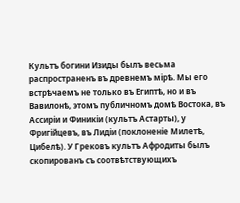Культъ богини Изиды былъ весьма распространенъ въ древнемъ мірѣ. Мы его встрѣчаемъ не только въ Египтѣ, но и въ Вавилонѣ, этомъ публичномъ домѣ Востока, въ Ассиріи и Финикіи (культъ Астарты), у Фригійцевъ, въ Лидіи (поклоненіе Милетѣ, Цибелѣ). У Грековъ культъ Афродиты былъ скопированъ съ соотвѣтствующихъ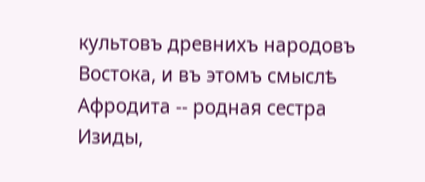культовъ древнихъ народовъ Востока, и въ этомъ смыслѣ Афродита -- родная сестра Изиды,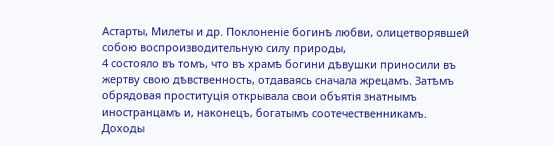Астарты, Милеты и др. Поклоненіе богинѣ любви, олицетворявшей собою воспроизводительную силу природы,
4 состояло въ томъ, что въ храмѣ богини дѣвушки приносили въ жертву свою дѣвственность, отдаваясь сначала жрецамъ. Затѣмъ обрядовая проституція открывала свои объятія знатнымъ иностранцамъ и, наконецъ, богатымъ соотечественникамъ. Доходы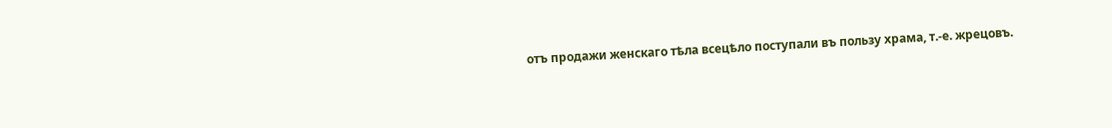отъ продажи женскаго тѣла всецѣло поступали въ пользу храма, т.-е. жрецовъ.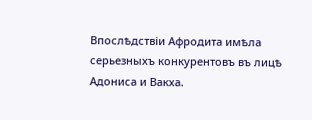Впослѣдствіи Афродита имѣла серьезныхъ конкурентовъ въ лицѣ Адониса и Вакха.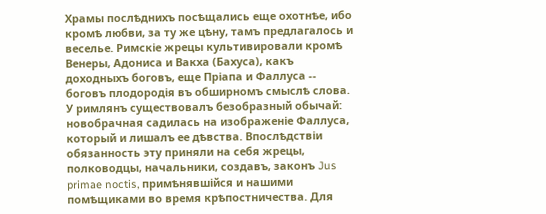Храмы послѣднихъ посѣщались еще охотнѣе, ибо кромѣ любви, за ту же цѣну, тамъ предлагалось и веселье. Римскіе жрецы культивировали кромѣ Венеры, Адониса и Вакха (Бахуса), какъ доходныхъ боговъ, еще Пріапа и Фаллуса -- боговъ плодородія въ обширномъ смыслѣ слова. У римлянъ существовалъ безобразный обычай: новобрачная садилась на изображеніе Фаллуса, который и лишалъ ее дѣвства. Впослѣдствіи обязанность эту приняли на себя жрецы, полководцы, начальники, создавъ, законъ Jus primae noctis, примѣнявшійся и нашими помѣщиками во время крѣпостничества. Для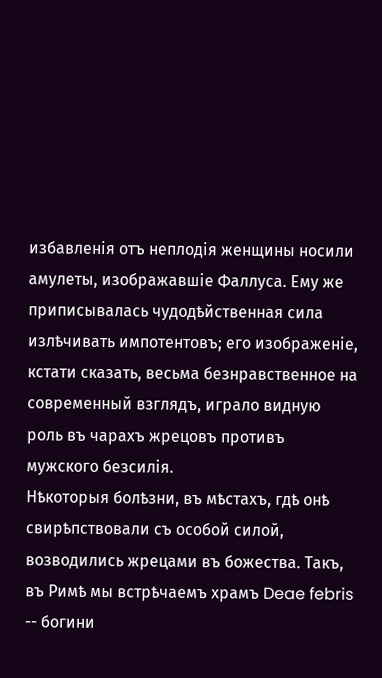избавленія отъ неплодія женщины носили амулеты, изображавшіе Фаллуса. Ему же приписывалась чудодѣйственная сила излѣчивать импотентовъ; его изображеніе, кстати сказать, весьма безнравственное на современный взглядъ, играло видную роль въ чарахъ жрецовъ противъ мужского безсилія.
Нѣкоторыя болѣзни, въ мѣстахъ, гдѣ онѣ свирѣпствовали съ особой силой, возводились жрецами въ божества. Такъ, въ Римѣ мы встрѣчаемъ храмъ Deae febris -- богини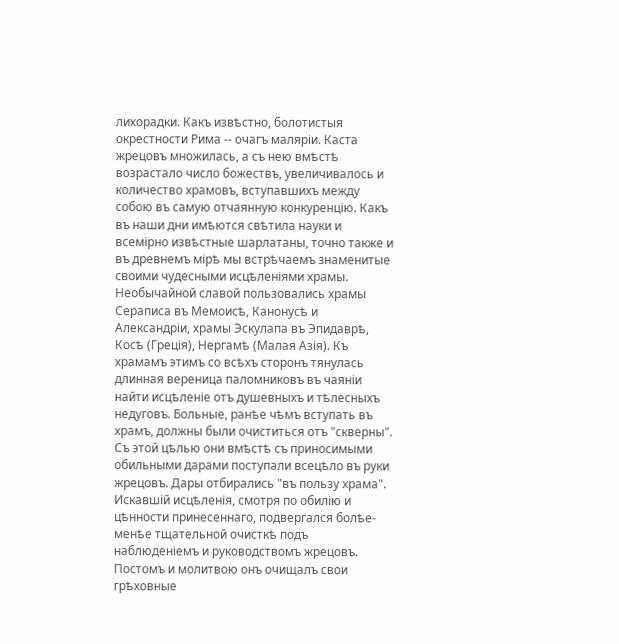лихорадки. Какъ извѣстно, болотистыя окрестности Рима -- очагъ маляріи. Каста жрецовъ множилась, а съ нею вмѣстѣ возрастало число божествъ, увеличивалось и количество храмовъ, вступавшихъ между собою въ самую отчаянную конкуренцію. Какъ въ наши дни имѣются свѣтила науки и всемірно извѣстные шарлатаны, точно также и въ древнемъ мірѣ мы встрѣчаемъ знаменитые своими чудесными исцѣленіями храмы. Необычайной славой пользовались храмы Сераписа въ Мемоисѣ, Канонусѣ и Александріи, храмы Эскулапа въ Эпидаврѣ, Косѣ (Греція), Нергамѣ (Малая Азія). Къ храмамъ этимъ со всѣхъ сторонъ тянулась длинная вереница паломниковъ въ чаяніи найти исцѣленіе отъ душевныхъ и тѣлесныхъ недуговъ. Больные, ранѣе чѣмъ вступать въ храмъ, должны были очиститься отъ "скверны". Съ этой цѣлью они вмѣстѣ съ приносимыми обильными дарами поступали всецѣло въ руки жрецовъ. Дары отбирались "въ пользу храма". Искавшій исцѣленія, смотря по обилію и цѣнности принесеннаго, подвергался болѣе-менѣе тщательной очисткѣ подъ наблюденіемъ и руководствомъ жрецовъ. Постомъ и молитвою онъ очищалъ свои грѣховные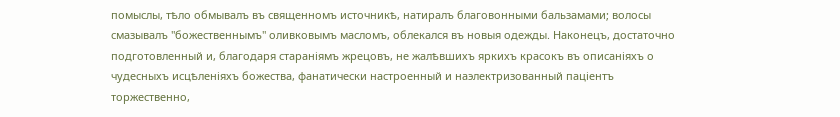помыслы, тѣло обмывалъ въ священномъ источникѣ, натиралъ благовонными бальзамами; волосы смазывалъ "божественнымъ" оливковымъ масломъ, облекался въ новыя одежды. Наконецъ, достаточно подготовленный и, благодаря стараніямъ жрецовъ, не жалѣвшихъ яркихъ красокъ въ описаніяхъ о чудесныхъ исцѣленіяхъ божества, фанатически настроенный и наэлектризованный паціентъ торжественно,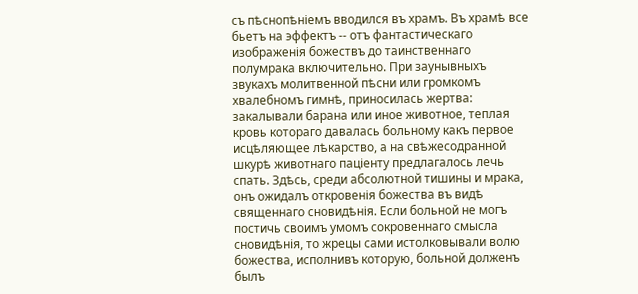съ пѣснопѣніемъ вводился въ храмъ. Въ храмѣ все бьетъ на эффектъ -- отъ фантастическаго изображенія божествъ до таинственнаго полумрака включительно. При заунывныхъ звукахъ молитвенной пѣсни или громкомъ хвалебномъ гимнѣ, приносилась жертва: закалывали барана или иное животное, теплая кровь котораго давалась больному какъ первое исцѣляющее лѣкарство, а на свѣжесодранной шкурѣ животнаго паціенту предлагалось лечь спать. Здѣсь, среди абсолютной тишины и мрака, онъ ожидалъ откровенія божества въ видѣ священнаго сновидѣнія. Если больной не могъ постичь своимъ умомъ сокровеннаго смысла сновидѣнія, то жрецы сами истолковывали волю божества, исполнивъ которую, больной долженъ былъ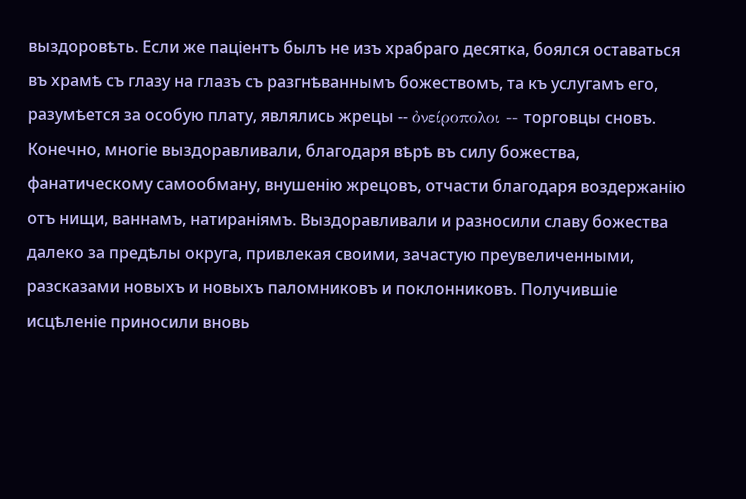выздоровѣть. Если же паціентъ былъ не изъ храбраго десятка, боялся оставаться въ храмѣ съ глазу на глазъ съ разгнѣваннымъ божествомъ, та къ услугамъ его, разумѣется за особую плату, являлись жрецы -- ὀνείροπολοι -- торговцы сновъ.
Конечно, многіе выздоравливали, благодаря вѣрѣ въ силу божества, фанатическому самообману, внушенію жрецовъ, отчасти благодаря воздержанію отъ нищи, ваннамъ, натираніямъ. Выздоравливали и разносили славу божества далеко за предѣлы округа, привлекая своими, зачастую преувеличенными, разсказами новыхъ и новыхъ паломниковъ и поклонниковъ. Получившіе исцѣленіе приносили вновь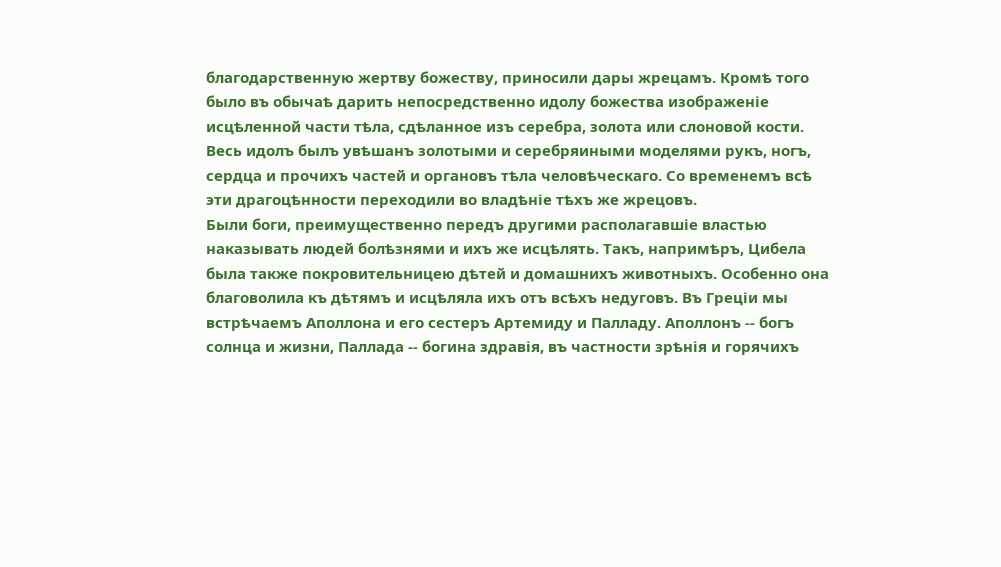благодарственную жертву божеству, приносили дары жрецамъ. Кромѣ того было въ обычаѣ дарить непосредственно идолу божества изображеніе исцѣленной части тѣла, сдѣланное изъ серебра, золота или слоновой кости.
Весь идолъ былъ увѣшанъ золотыми и серебряиными моделями рукъ, ногъ, сердца и прочихъ частей и органовъ тѣла человѣческаго. Со временемъ всѣ эти драгоцѣнности переходили во владѣніе тѣхъ же жрецовъ.
Были боги, преимущественно передъ другими располагавшіе властью наказывать людей болѣзнями и ихъ же исцѣлять. Такъ, напримѣръ, Цибела была также покровительницею дѣтей и домашнихъ животныхъ. Особенно она благоволила къ дѣтямъ и исцѣляла ихъ отъ всѣхъ недуговъ. Въ Греціи мы встрѣчаемъ Аполлона и его сестеръ Артемиду и Палладу. Аполлонъ -- богъ солнца и жизни, Паллада -- богина здравія, въ частности зрѣнія и горячихъ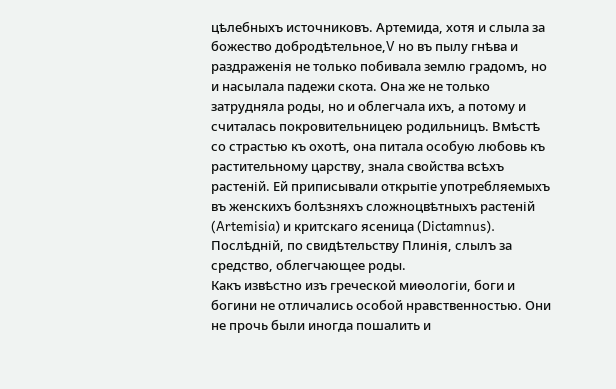цѣлебныхъ источниковъ. Артемида, хотя и слыла за божество добродѣтельное,V но въ пылу гнѣва и раздраженія не только побивала землю градомъ, но и насылала падежи скота. Она же не только затрудняла роды, но и облегчала ихъ, а потому и считалась покровительницею родильницъ. Вмѣстѣ со страстью къ охотѣ, она питала особую любовь къ растительному царству, знала свойства всѣхъ растеній. Ей приписывали открытіе употребляемыхъ въ женскихъ болѣзняхъ сложноцвѣтныхъ растеній (Artemisia) и критскаго ясеница (Dictamnus). Послѣдній, по свидѣтельству Плинія, слылъ за средство, облегчающее роды.
Какъ извѣстно изъ греческой миѳологіи, боги и богини не отличались особой нравственностью. Они не прочь были иногда пошалить и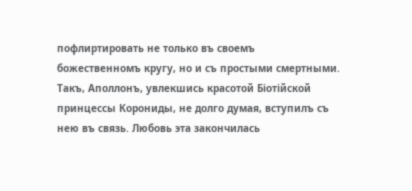пофлиртировать не только въ своемъ божественномъ кругу, но и съ простыми смертными. Такъ, Аполлонъ, увлекшись красотой Біотійской принцессы Корониды, не долго думая, вступилъ съ нею въ связь. Любовь эта закончилась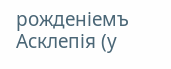рожденіемъ Асклепія (у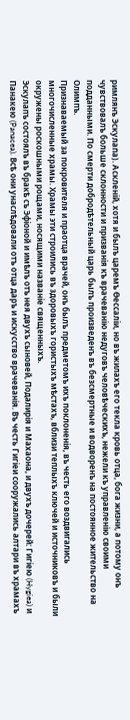римлянъ Эскулапа). Аскленій, хотя и былъ царемъ Ѳессаліи, но въ жилахъ его текла кровь отца, бога жизни, а потому онъ чувствовалъ больше склонности и призванія къ врачеванію недуговъ человѣческихъ, нежели къ управленію своими подданными. По смерти добродѣтельный царь былъ произведенъ въ безсмертные и водворенъ на постоянное жительство на Олимпъ.
Признаваемый за покровителя и праотца врачей, онъ былъ предметомъ ихъ поклоненія, въ честь его воздвигались многочисленные храмы. Храмы эти строились въ здоровыхъ гористыхъ мѣстахъ, вблизи теплыхъ ключей и источниковъ и были окружены роскошными рощами, носящими названіе священныхъ.
Эскулапъ состоялъ въ бракѣ съ Эфіоной и имѣлъ отъ нея двухъ сыновей, Подалирія и Махаона, и двухъ дочерей: Гигіею (Hygiea) и Панакею (Panacea). Всѣ они унаслѣдовали отъ отца даръ и искусство врачеванія. Въ честь Гигіеи сооружались алтари въ храмахъ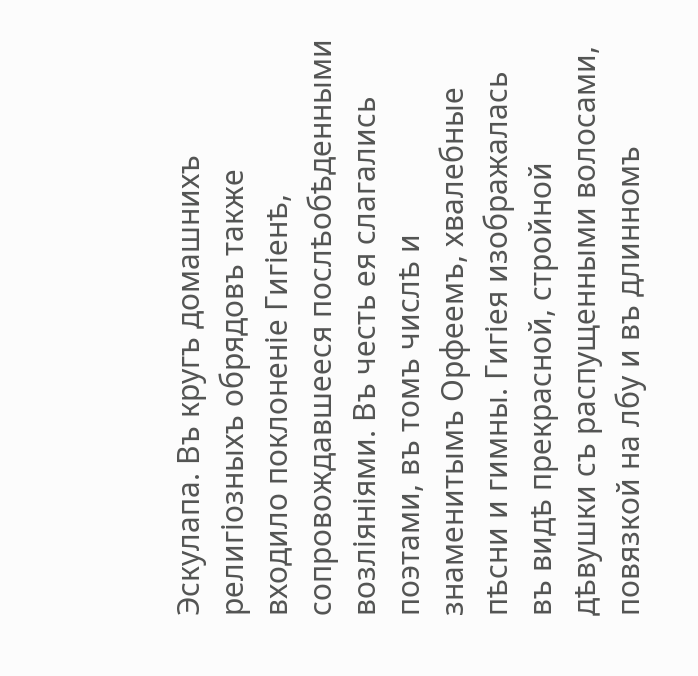Эскулапа. Въ кругъ домашнихъ религіозныхъ обрядовъ также входило поклоненіе Гигіенѣ, сопровождавшееся послѣобѣденными возліяніями. Въ честь ея слагались поэтами, въ томъ числѣ и знаменитымъ Орфеемъ, хвалебные пѣсни и гимны. Гигіея изображалась въ видѣ прекрасной, стройной дѣвушки съ распущенными волосами, повязкой на лбу и въ длинномъ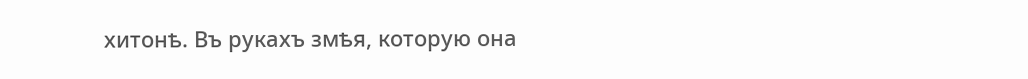хитонѣ. Въ рукахъ змѣя, которую она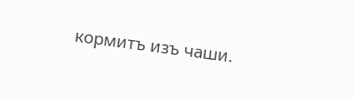кормитъ изъ чаши.